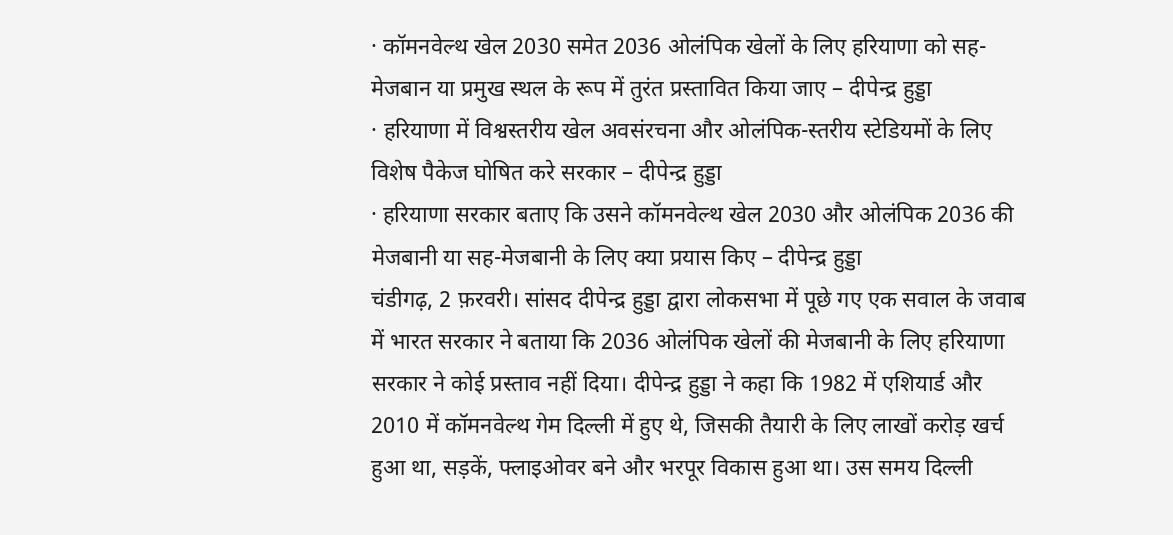· कॉमनवेल्थ खेल 2030 समेत 2036 ओलंपिक खेलों के लिए हरियाणा को सह-मेजबान या प्रमुख स्थल के रूप में तुरंत प्रस्तावित किया जाए – दीपेन्द्र हुड्डा
· हरियाणा में विश्वस्तरीय खेल अवसंरचना और ओलंपिक-स्तरीय स्टेडियमों के लिए विशेष पैकेज घोषित करे सरकार – दीपेन्द्र हुड्डा
· हरियाणा सरकार बताए कि उसने कॉमनवेल्थ खेल 2030 और ओलंपिक 2036 की मेजबानी या सह-मेजबानी के लिए क्या प्रयास किए – दीपेन्द्र हुड्डा
चंडीगढ़, 2 फ़रवरी। सांसद दीपेन्द्र हुड्डा द्वारा लोकसभा में पूछे गए एक सवाल के जवाब में भारत सरकार ने बताया कि 2036 ओलंपिक खेलों की मेजबानी के लिए हरियाणा सरकार ने कोई प्रस्ताव नहीं दिया। दीपेन्द्र हुड्डा ने कहा कि 1982 में एशियार्ड और 2010 में कॉमनवेल्थ गेम दिल्ली में हुए थे, जिसकी तैयारी के लिए लाखों करोड़ खर्च हुआ था, सड़कें, फ्लाइओवर बने और भरपूर विकास हुआ था। उस समय दिल्ली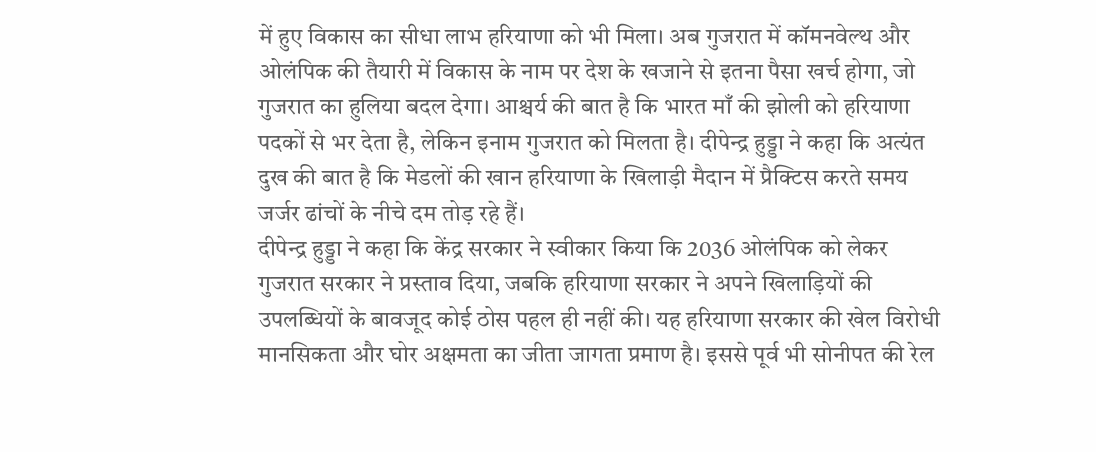में हुए विकास का सीधा लाभ हरियाणा को भी मिला। अब गुजरात में कॉमनवेल्थ और ओलंपिक की तैयारी में विकास के नाम पर देश के खजाने से इतना पैसा खर्च होगा, जो गुजरात का हुलिया बदल देगा। आश्चर्य की बात है कि भारत माँ की झोली को हरियाणा पदकों से भर देता है, लेकिन इनाम गुजरात को मिलता है। दीपेन्द्र हुड्डा ने कहा कि अत्यंत दुख की बात है कि मेडलों की खान हरियाणा के खिलाड़ी मैदान में प्रैक्टिस करते समय जर्जर ढांचों के नीचे दम तोड़ रहे हैं।
दीपेन्द्र हुड्डा ने कहा कि केंद्र सरकार ने स्वीकार किया कि 2036 ओलंपिक को लेकर गुजरात सरकार ने प्रस्ताव दिया, जबकि हरियाणा सरकार ने अपने खिलाड़ियों की उपलब्धियों के बावजूद कोई ठोस पहल ही नहीं की। यह हरियाणा सरकार की खेल विरोधी मानसिकता और घोर अक्षमता का जीता जागता प्रमाण है। इससे पूर्व भी सोनीपत की रेल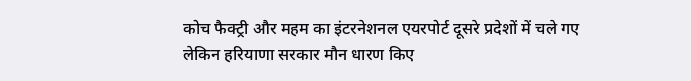कोच फैक्ट्री और महम का इंटरनेशनल एयरपोर्ट दूसरे प्रदेशों में चले गए लेकिन हरियाणा सरकार मौन धारण किए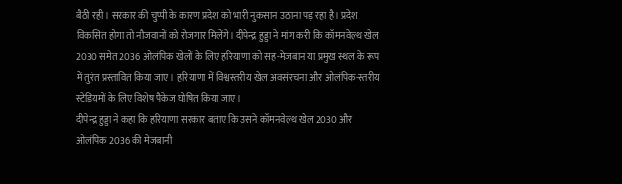बैठी रही। सरकार की चुप्पी के कारण प्रदेश को भारी नुकसान उठाना पड़ रहा है। प्रदेश विकसित होगा तो नौजवानों को रोजगार मिलेंगे। दीपेन्द्र हुड्डा ने मांग करी कि कॉमनवेल्थ खेल 2030 समेत 2036 ओलंपिक खेलों के लिए हरियाणा को सह-मेजबान या प्रमुख स्थल के रूप में तुरंत प्रस्तावित किया जाए। हरियाणा में विश्वस्तरीय खेल अवसंरचना और ओलंपिक-स्तरीय स्टेडियमों के लिए विशेष पैकेज घोषित किया जाए।
दीपेन्द्र हुड्डा ने कहा कि हरियाणा सरकार बताए कि उसने कॉमनवेल्थ खेल 2030 और ओलंपिक 2036 की मेजबानी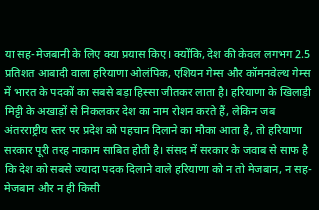या सह-मेजबानी के लिए क्या प्रयास किए। क्योंकि, देश की केवल लगभग 2.5 प्रतिशत आबादी वाला हरियाणा ओलंपिक, एशियन गेम्स और कॉमनवेल्थ गेम्स में भारत के पदकों का सबसे बड़ा हिस्सा जीतकर लाता है। हरियाणा के खिलाड़ी मिट्टी के अखाड़ों से निकलकर देश का नाम रोशन करते हैं, लेकिन जब अंतरराष्ट्रीय स्तर पर प्रदेश को पहचान दिलाने का मौका आता है, तो हरियाणा सरकार पूरी तरह नाकाम साबित होती है। संसद में सरकार के जवाब से साफ है कि देश को सबसे ज्यादा पदक दिलाने वाले हरियाणा को न तो मेजबान, न सह-मेजबान और न ही किसी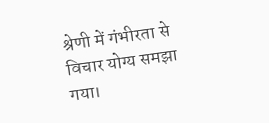श्रेणी में गंभीरता से विचार योग्य समझा गया।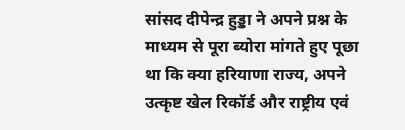सांसद दीपेन्द्र हुड्डा ने अपने प्रश्न के माध्यम से पूरा ब्योरा मांगते हुए पूछा था कि क्या हरियाणा राज्य, अपने उत्कृष्ट खेल रिकॉर्ड और राष्ट्रीय एवं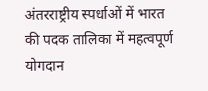अंतरराष्ट्रीय स्पर्धाओं में भारत की पदक तालिका में महत्वपूर्ण योगदान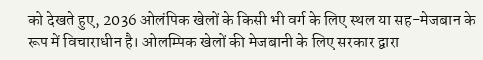को देखते हुए, 2036 ओलंपिक खेलों के किसी भी वर्ग के लिए स्थल या सह-मेजबान के रूप में विचाराधीन है। ओलम्पिक खेलों की मेजबानी के लिए सरकार द्वारा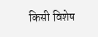किसी विशेष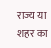राज्य या शहर का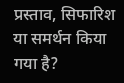प्रस्ताव, सिफारिश या समर्थन किया गया है?